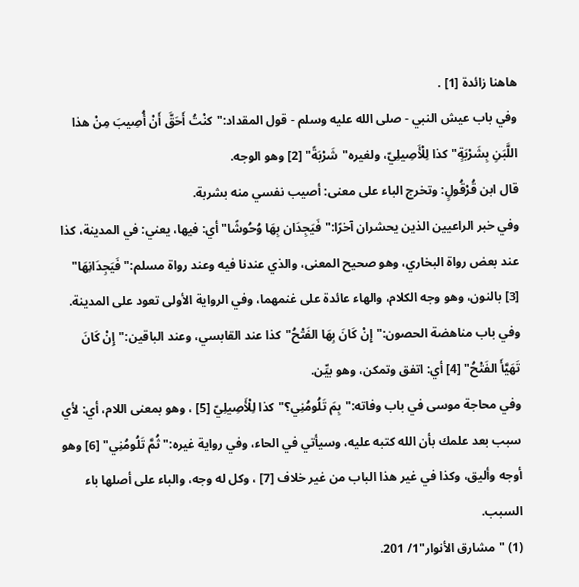هاهنا زائدة [1] .
وفي باب عيش النبي - صلى الله عليه وسلم - قول المقداد:"كنْتُ أَحَقَّ أَنْ أُصِيبَ مِنْ هذا اللَّبَنِ بِشَرْبَةٍ"كذا لِلْأَصِيلِيّ، ولغيره"شَرْبَةً" [2] وهو الوجه.
قال ابن قُرْقُولٍ: وتخرج الباء على معنى: أصيب نفسي منه بشربة.
وفي خبر الراعيين الذين يحشران آخرًا:"فَيَجِدَان بِهَا وُحُوشًا"أي: فيها، يعني: في المدينة، كذا عند بعض رواة البخاري، وهو صحيح المعنى، والذي عندنا فيه وعند رواة مسلم:"فَيَجِدَانِهَا" [3] بالنون، وهو وجه الكلام، والهاء عائدة على غنمهما، وفي الرواية الأولى تعود على المدينة.
وفي باب مناهضة الحصون:"إِنْ كَانَ بِهَا الفَتْحُ"كذا عند القابسي، وعند الباقين:"إِنْ كَانَ تَهَيَّأَ الفَتْحُ" [4] أي: اتفق وتمكن، وهو بيِّن.
وفي محاجة موسى في باب وفاته:"بِمَ تَلُومُنِي؟"كذا لِلْأَصِيلِيّ [5] ، وهو بمعنى اللام، أي: لأي سبب بعد علمك بأن الله كتبه عليه، وسيأتي في الحاء، وفي رواية غيره:"ثُمَّ تَلُومُنِي" [6] وهو أوجه وأليق، وكذا في غير هذا الباب من غير خلاف [7] ، وكل له وجه، والباء على أصلها باء السبب.
(1) "مشارق الأنوار"1/ 201.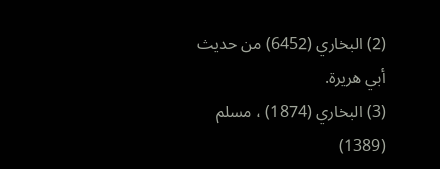(2) البخاري (6452) من حديث أبي هريرة.
(3) البخاري (1874) ، مسلم (1389)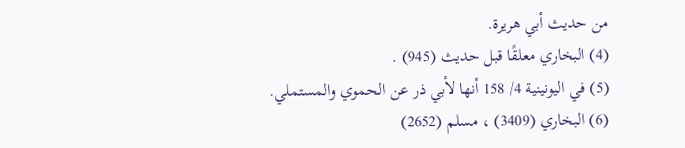من حديث أبي هريرة.
(4) البخاري معلقًا قبل حديث (945) .
(5) في اليونينية 4/ 158 أنها لأبي ذر عن الحموي والمستملي.
(6) البخاري (3409) ، مسلم (2652)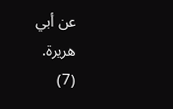عن أبي هريرة.
(7)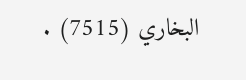البخاري (7515) .